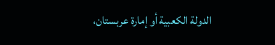الدولة الكعبية أو إمارة عربستان،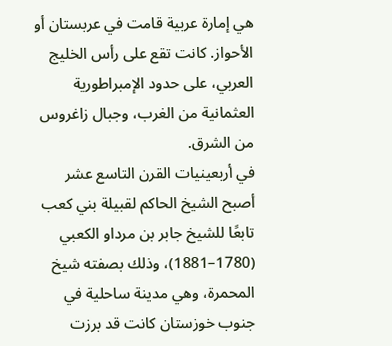هي إمارة عربية قامت في عربستان أو الأحواز. كانت تقع على رأس الخليج العربي، على حدود الإمبراطورية العثمانية من الغرب، وجبال زاغروس من الشرق.
في أربعينيات القرن التاسع عشر أصبح الشيخ الحاكم لقبيلة بني كعب تابعًا للشيخ جابر بن مرداو الكعبي (1780–1881)، وذلك بصفته شيخ المحمرة، وهي مدينة ساحلية في جنوب خوزستان كانت قد برزت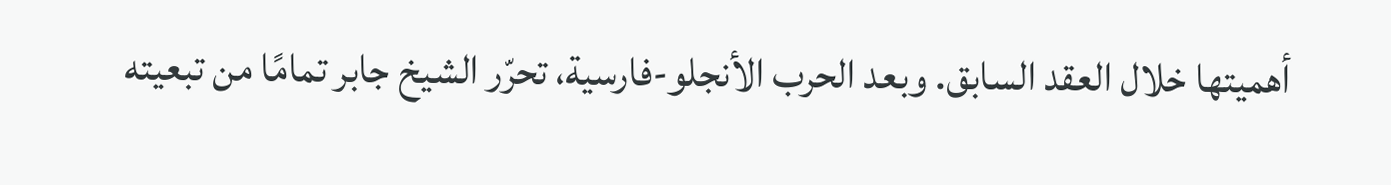أهميتها خلال العقد السابق. وبعد الحرب الأنجلو-فارسية، تحرّر الشيخ جابر تمامًا من تبعيته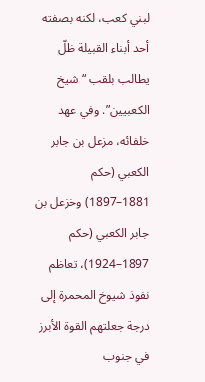لبني كعب، لكنه بصفته أحد أبناء القبيلة ظلّ يطالب بلقب “شيخ الكعبيين”. وفي عهد خلفائه، مزعل بن جابر الكعبي (حكم 1881–1897) وخزعل بن جابر الكعبي (حكم 1897–1924)، تعاظم نفوذ شيوخ المحمرة إلى درجة جعلتهم القوة الأبرز في جنوب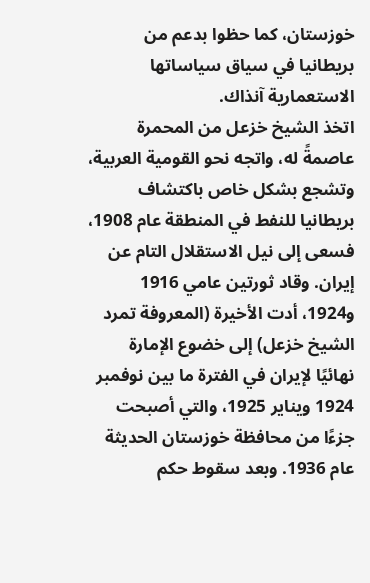خوزستان، كما حظوا بدعم من بريطانيا في سياق سياساتها الاستعمارية آنذاك.
اتخذ الشيخ خزعل من المحمرة عاصمةً له، واتجه نحو القومية العربية، وتشجع بشكل خاص باكتشاف بريطانيا للنفط في المنطقة عام 1908، فسعى إلى نيل الاستقلال التام عن إيران. وقاد ثورتين عامي 1916 و1924، أدت الأخيرة (المعروفة تمرد الشيخ خزعل) إلى خضوع الإمارة نهائيًا لإيران في الفترة ما بين نوفمبر 1924 ويناير 1925، والتي أصبحت جزءًا من محافظة خوزستان الحديثة عام 1936. وبعد سقوط حكم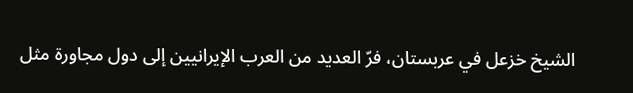الشيخ خزعل في عربستان، فرّ العديد من العرب الإيرانيين إلى دول مجاورة مثل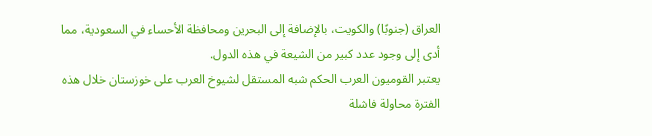العراق (جنوبًا) والكويت، بالإضافة إلى البحرين ومحافظة الأحساء في السعودية، مما أدى إلى وجود عدد كبير من الشيعة في هذه الدول.
يعتبر القوميون العرب الحكم شبه المستقل لشيوخ العرب على خوزستان خلال هذه الفترة محاولة فاشلة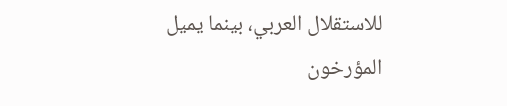للاستقلال العربي، بينما يميل المؤرخون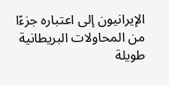الإيرانيون إلى اعتباره جزءًا من المحاولات البريطانية طويلة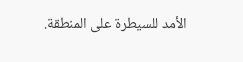الأمد للسيطرة على المنطقة.